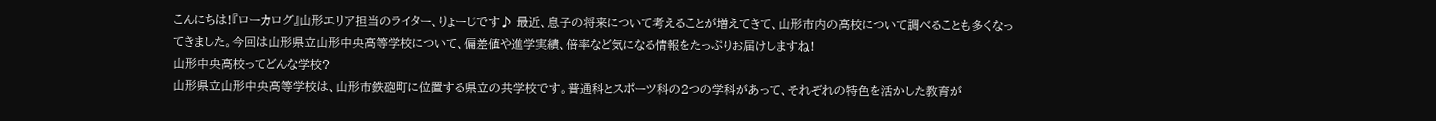こんにちは!『ローカログ』山形エリア担当のライター、りょーじです♪ 最近、息子の将来について考えることが増えてきて、山形市内の高校について調べることも多くなってきました。今回は山形県立山形中央高等学校について、偏差値や進学実績、倍率など気になる情報をたっぷりお届けしますね!
山形中央高校ってどんな学校?
山形県立山形中央高等学校は、山形市鉄砲町に位置する県立の共学校です。普通科とスポーツ科の2つの学科があって、それぞれの特色を活かした教育が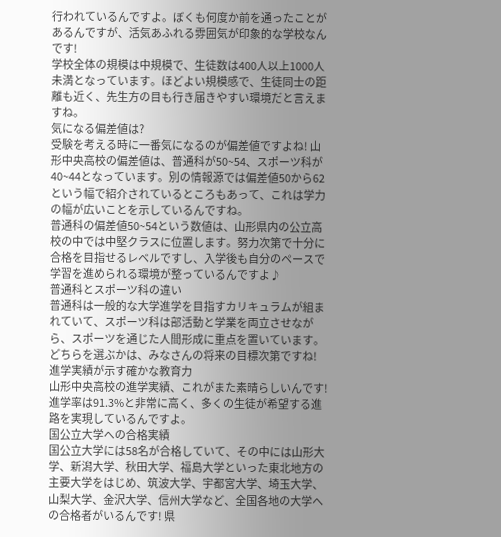行われているんですよ。ぼくも何度か前を通ったことがあるんですが、活気あふれる雰囲気が印象的な学校なんです!
学校全体の規模は中規模で、生徒数は400人以上1000人未満となっています。ほどよい規模感で、生徒同士の距離も近く、先生方の目も行き届きやすい環境だと言えますね。
気になる偏差値は?
受験を考える時に一番気になるのが偏差値ですよね! 山形中央高校の偏差値は、普通科が50~54、スポーツ科が40~44となっています。別の情報源では偏差値50から62という幅で紹介されているところもあって、これは学力の幅が広いことを示しているんですね。
普通科の偏差値50~54という数値は、山形県内の公立高校の中では中堅クラスに位置します。努力次第で十分に合格を目指せるレベルですし、入学後も自分のペースで学習を進められる環境が整っているんですよ♪
普通科とスポーツ科の違い
普通科は一般的な大学進学を目指すカリキュラムが組まれていて、スポーツ科は部活動と学業を両立させながら、スポーツを通じた人間形成に重点を置いています。どちらを選ぶかは、みなさんの将来の目標次第ですね!
進学実績が示す確かな教育力
山形中央高校の進学実績、これがまた素晴らしいんです! 進学率は91.3%と非常に高く、多くの生徒が希望する進路を実現しているんですよ。
国公立大学への合格実績
国公立大学には58名が合格していて、その中には山形大学、新潟大学、秋田大学、福島大学といった東北地方の主要大学をはじめ、筑波大学、宇都宮大学、埼玉大学、山梨大学、金沢大学、信州大学など、全国各地の大学への合格者がいるんです! 県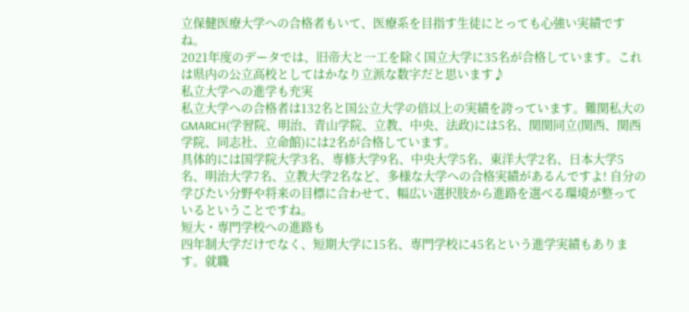立保健医療大学への合格者もいて、医療系を目指す生徒にとっても心強い実績ですね。
2021年度のデータでは、旧帝大と一工を除く国立大学に35名が合格しています。これは県内の公立高校としてはかなり立派な数字だと思います♪
私立大学への進学も充実
私立大学への合格者は132名と国公立大学の倍以上の実績を誇っています。難関私大のGMARCH(学習院、明治、青山学院、立教、中央、法政)には5名、関関同立(関西、関西学院、同志社、立命館)には2名が合格しています。
具体的には国学院大学3名、専修大学9名、中央大学5名、東洋大学2名、日本大学5名、明治大学7名、立教大学2名など、多様な大学への合格実績があるんですよ! 自分の学びたい分野や将来の目標に合わせて、幅広い選択肢から進路を選べる環境が整っているということですね。
短大・専門学校への進路も
四年制大学だけでなく、短期大学に15名、専門学校に45名という進学実績もあります。就職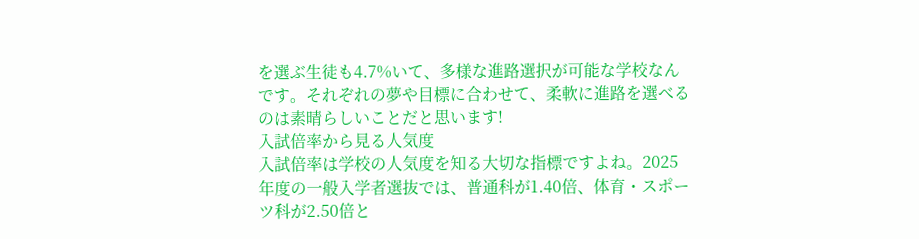を選ぶ生徒も4.7%いて、多様な進路選択が可能な学校なんです。それぞれの夢や目標に合わせて、柔軟に進路を選べるのは素晴らしいことだと思います!
入試倍率から見る人気度
入試倍率は学校の人気度を知る大切な指標ですよね。2025年度の一般入学者選抜では、普通科が1.40倍、体育・スポーツ科が2.50倍と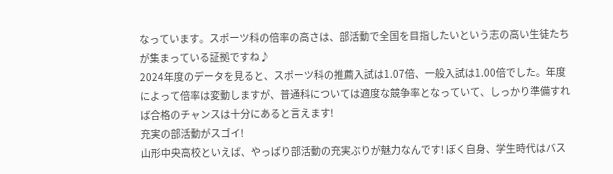なっています。スポーツ科の倍率の高さは、部活動で全国を目指したいという志の高い生徒たちが集まっている証拠ですね♪
2024年度のデータを見ると、スポーツ科の推薦入試は1.07倍、一般入試は1.00倍でした。年度によって倍率は変動しますが、普通科については適度な競争率となっていて、しっかり準備すれば合格のチャンスは十分にあると言えます!
充実の部活動がスゴイ!
山形中央高校といえば、やっぱり部活動の充実ぶりが魅力なんです! ぼく自身、学生時代はバス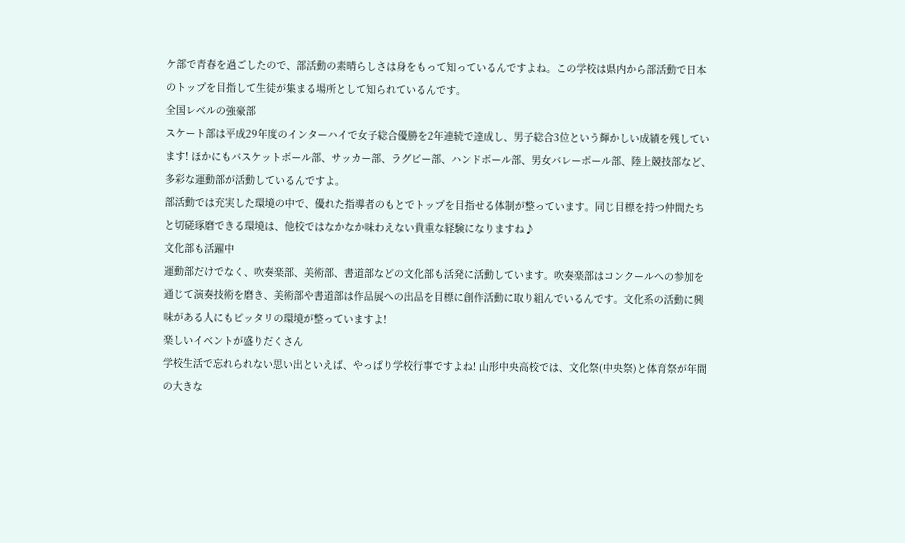ケ部で青春を過ごしたので、部活動の素晴らしさは身をもって知っているんですよね。この学校は県内から部活動で日本のトップを目指して生徒が集まる場所として知られているんです。
全国レベルの強豪部
スケート部は平成29年度のインターハイで女子総合優勝を2年連続で達成し、男子総合3位という輝かしい成績を残しています! ほかにもバスケットボール部、サッカー部、ラグビー部、ハンドボール部、男女バレーボール部、陸上競技部など、多彩な運動部が活動しているんですよ。
部活動では充実した環境の中で、優れた指導者のもとでトップを目指せる体制が整っています。同じ目標を持つ仲間たちと切磋琢磨できる環境は、他校ではなかなか味わえない貴重な経験になりますね♪
文化部も活躍中
運動部だけでなく、吹奏楽部、美術部、書道部などの文化部も活発に活動しています。吹奏楽部はコンクールへの参加を通じて演奏技術を磨き、美術部や書道部は作品展への出品を目標に創作活動に取り組んでいるんです。文化系の活動に興味がある人にもピッタリの環境が整っていますよ!
楽しいイベントが盛りだくさん
学校生活で忘れられない思い出といえば、やっぱり学校行事ですよね! 山形中央高校では、文化祭(中央祭)と体育祭が年間の大きな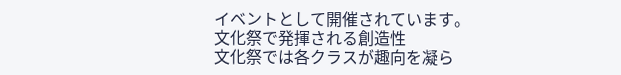イベントとして開催されています。
文化祭で発揮される創造性
文化祭では各クラスが趣向を凝ら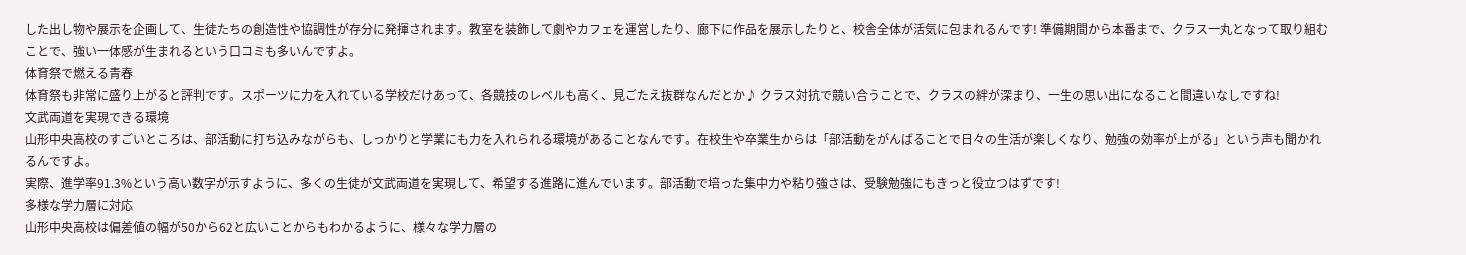した出し物や展示を企画して、生徒たちの創造性や協調性が存分に発揮されます。教室を装飾して劇やカフェを運営したり、廊下に作品を展示したりと、校舎全体が活気に包まれるんです! 準備期間から本番まで、クラス一丸となって取り組むことで、強い一体感が生まれるという口コミも多いんですよ。
体育祭で燃える青春
体育祭も非常に盛り上がると評判です。スポーツに力を入れている学校だけあって、各競技のレベルも高く、見ごたえ抜群なんだとか♪ クラス対抗で競い合うことで、クラスの絆が深まり、一生の思い出になること間違いなしですね!
文武両道を実現できる環境
山形中央高校のすごいところは、部活動に打ち込みながらも、しっかりと学業にも力を入れられる環境があることなんです。在校生や卒業生からは「部活動をがんばることで日々の生活が楽しくなり、勉強の効率が上がる」という声も聞かれるんですよ。
実際、進学率91.3%という高い数字が示すように、多くの生徒が文武両道を実現して、希望する進路に進んでいます。部活動で培った集中力や粘り強さは、受験勉強にもきっと役立つはずです!
多様な学力層に対応
山形中央高校は偏差値の幅が50から62と広いことからもわかるように、様々な学力層の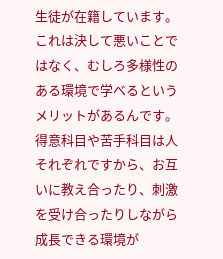生徒が在籍しています。これは決して悪いことではなく、むしろ多様性のある環境で学べるというメリットがあるんです。
得意科目や苦手科目は人それぞれですから、お互いに教え合ったり、刺激を受け合ったりしながら成長できる環境が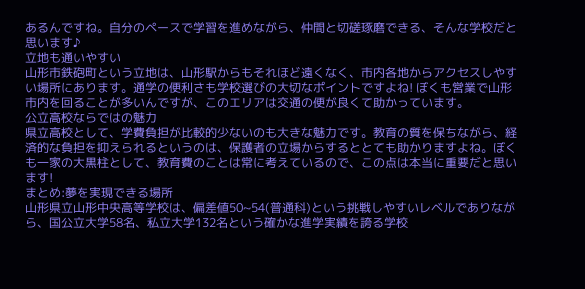あるんですね。自分のペースで学習を進めながら、仲間と切磋琢磨できる、そんな学校だと思います♪
立地も通いやすい
山形市鉄砲町という立地は、山形駅からもそれほど遠くなく、市内各地からアクセスしやすい場所にあります。通学の便利さも学校選びの大切なポイントですよね! ぼくも営業で山形市内を回ることが多いんですが、このエリアは交通の便が良くて助かっています。
公立高校ならではの魅力
県立高校として、学費負担が比較的少ないのも大きな魅力です。教育の質を保ちながら、経済的な負担を抑えられるというのは、保護者の立場からするととても助かりますよね。ぼくも一家の大黒柱として、教育費のことは常に考えているので、この点は本当に重要だと思います!
まとめ:夢を実現できる場所
山形県立山形中央高等学校は、偏差値50~54(普通科)という挑戦しやすいレベルでありながら、国公立大学58名、私立大学132名という確かな進学実績を誇る学校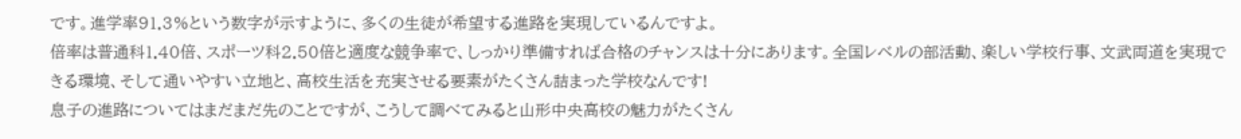です。進学率91.3%という数字が示すように、多くの生徒が希望する進路を実現しているんですよ。
倍率は普通科1.40倍、スポーツ科2.50倍と適度な競争率で、しっかり準備すれば合格のチャンスは十分にあります。全国レベルの部活動、楽しい学校行事、文武両道を実現できる環境、そして通いやすい立地と、高校生活を充実させる要素がたくさん詰まった学校なんです!
息子の進路についてはまだまだ先のことですが、こうして調べてみると山形中央高校の魅力がたくさん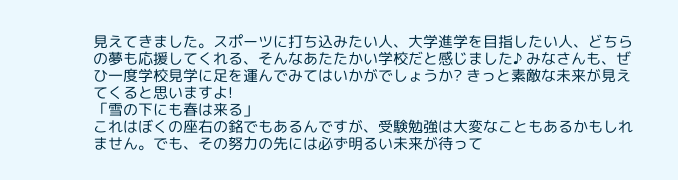見えてきました。スポーツに打ち込みたい人、大学進学を目指したい人、どちらの夢も応援してくれる、そんなあたたかい学校だと感じました♪ みなさんも、ぜひ一度学校見学に足を運んでみてはいかがでしょうか? きっと素敵な未来が見えてくると思いますよ!
「雪の下にも春は来る」
これはぼくの座右の銘でもあるんですが、受験勉強は大変なこともあるかもしれません。でも、その努力の先には必ず明るい未来が待って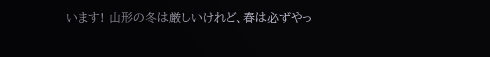います! 山形の冬は厳しいけれど、春は必ずやっ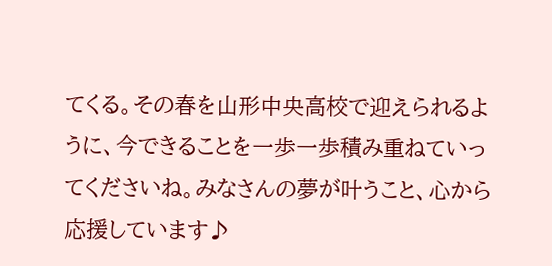てくる。その春を山形中央高校で迎えられるように、今できることを一歩一歩積み重ねていってくださいね。みなさんの夢が叶うこと、心から応援しています♪